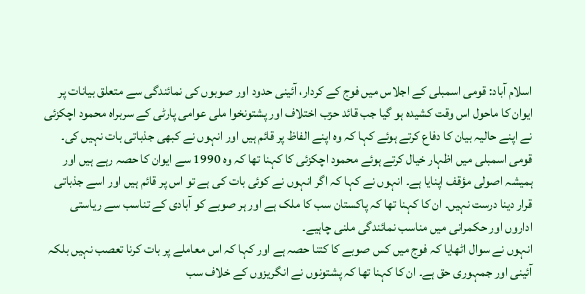اسلام آباد: قومی اسمبلی کے اجلاس میں فوج کے کردار، آئینی حدود اور صوبوں کی نمائندگی سے متعلق بیانات پر ایوان کا ماحول اس وقت کشیدہ ہو گیا جب قائد حزب اختلاف اور پشتونخوا ملی عوامی پارٹی کے سربراہ محمود اچکزئی نے اپنے حالیہ بیان کا دفاع کرتے ہوئے کہا کہ وہ اپنے الفاظ پر قائم ہیں اور انہوں نے کبھی جذباتی بات نہیں کی۔
قومی اسمبلی میں اظہار خیال کرتے ہوئے محمود اچکزئی کا کہنا تھا کہ وہ 1990 سے ایوان کا حصہ رہے ہیں اور ہمیشہ اصولی مؤقف اپنایا ہے۔ انہوں نے کہا کہ اگر انہوں نے کوئی بات کی ہے تو اس پر قائم ہیں اور اسے جذباتی قرار دینا درست نہیں۔ ان کا کہنا تھا کہ پاکستان سب کا ملک ہے اور ہر صوبے کو آبادی کے تناسب سے ریاستی اداروں اور حکمرانی میں مناسب نمائندگی ملنی چاہیے۔
انہوں نے سوال اٹھایا کہ فوج میں کس صوبے کا کتنا حصہ ہے اور کہا کہ اس معاملے پر بات کرنا تعصب نہیں بلکہ آئینی اور جمہوری حق ہے۔ ان کا کہنا تھا کہ پشتونوں نے انگریزوں کے خلاف سب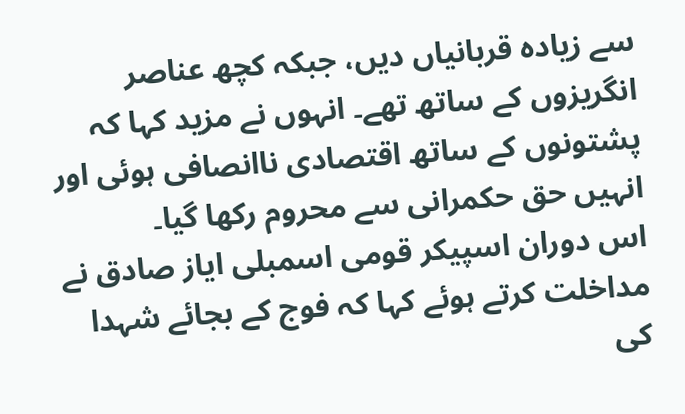سے زیادہ قربانیاں دیں، جبکہ کچھ عناصر انگریزوں کے ساتھ تھے۔ انہوں نے مزید کہا کہ پشتونوں کے ساتھ اقتصادی ناانصافی ہوئی اور انہیں حق حکمرانی سے محروم رکھا گیا۔
اس دوران اسپیکر قومی اسمبلی ایاز صادق نے مداخلت کرتے ہوئے کہا کہ فوج کے بجائے شہدا کی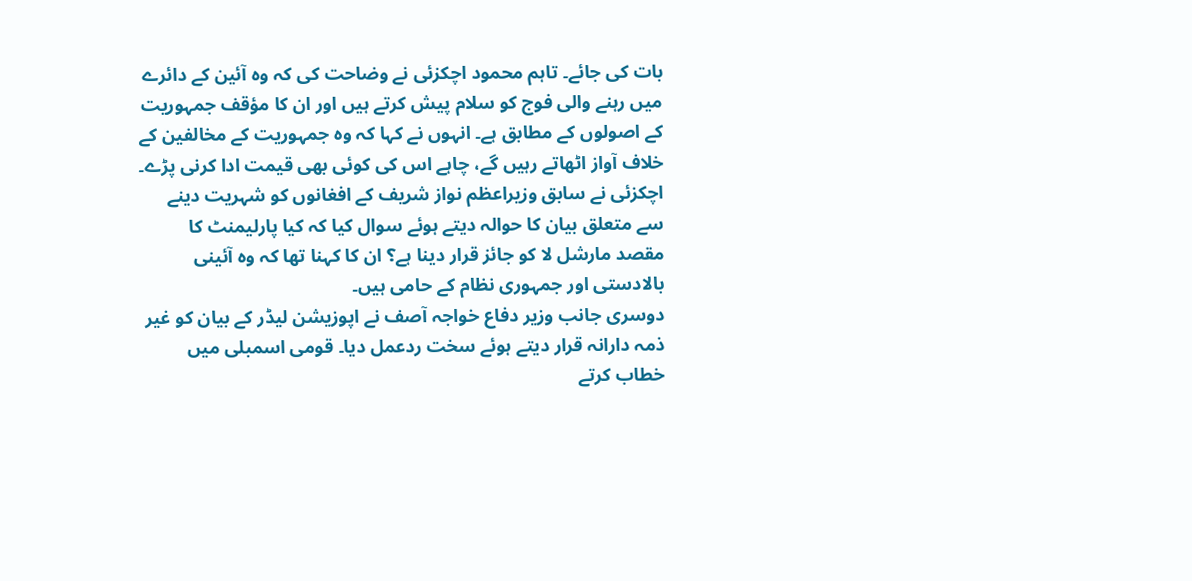بات کی جائے۔ تاہم محمود اچکزئی نے وضاحت کی کہ وہ آئین کے دائرے میں رہنے والی فوج کو سلام پیش کرتے ہیں اور ان کا مؤقف جمہوریت کے اصولوں کے مطابق ہے۔ انہوں نے کہا کہ وہ جمہوریت کے مخالفین کے خلاف آواز اٹھاتے رہیں گے، چاہے اس کی کوئی بھی قیمت ادا کرنی پڑے۔
اچکزئی نے سابق وزیراعظم نواز شریف کے افغانوں کو شہریت دینے سے متعلق بیان کا حوالہ دیتے ہوئے سوال کیا کہ کیا پارلیمنٹ کا مقصد مارشل لا کو جائز قرار دینا ہے؟ ان کا کہنا تھا کہ وہ آئینی بالادستی اور جمہوری نظام کے حامی ہیں۔
دوسری جانب وزیر دفاع خواجہ آصف نے اپوزیشن لیڈر کے بیان کو غیر ذمہ دارانہ قرار دیتے ہوئے سخت ردعمل دیا۔ قومی اسمبلی میں خطاب کرتے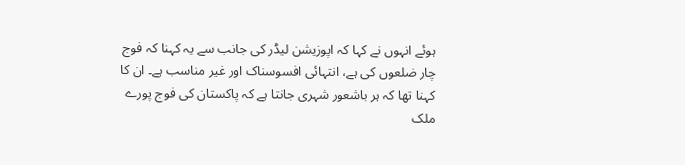ہوئے انہوں نے کہا کہ اپوزیشن لیڈر کی جانب سے یہ کہنا کہ فوج چار ضلعوں کی ہے، انتہائی افسوسناک اور غیر مناسب ہے۔ ان کا کہنا تھا کہ ہر باشعور شہری جانتا ہے کہ پاکستان کی فوج پورے ملک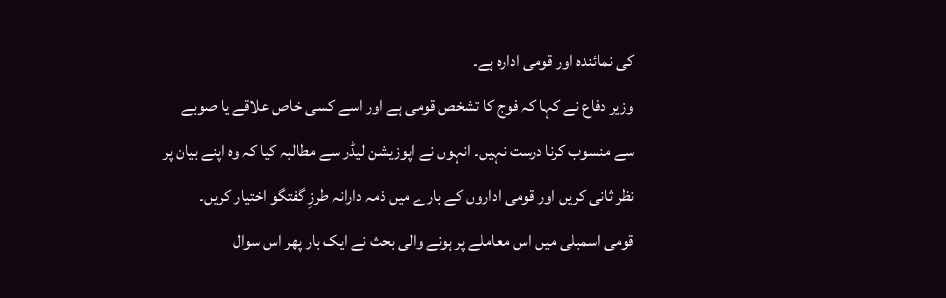کی نمائندہ اور قومی ادارہ ہے۔
وزیر دفاع نے کہا کہ فوج کا تشخص قومی ہے اور اسے کسی خاص علاقے یا صوبے سے منسوب کرنا درست نہیں۔ انہوں نے اپوزیشن لیڈر سے مطالبہ کیا کہ وہ اپنے بیان پر نظر ثانی کریں اور قومی اداروں کے بارے میں ذمہ دارانہ طرزِ گفتگو اختیار کریں۔
قومی اسمبلی میں اس معاملے پر ہونے والی بحث نے ایک بار پھر اس سوال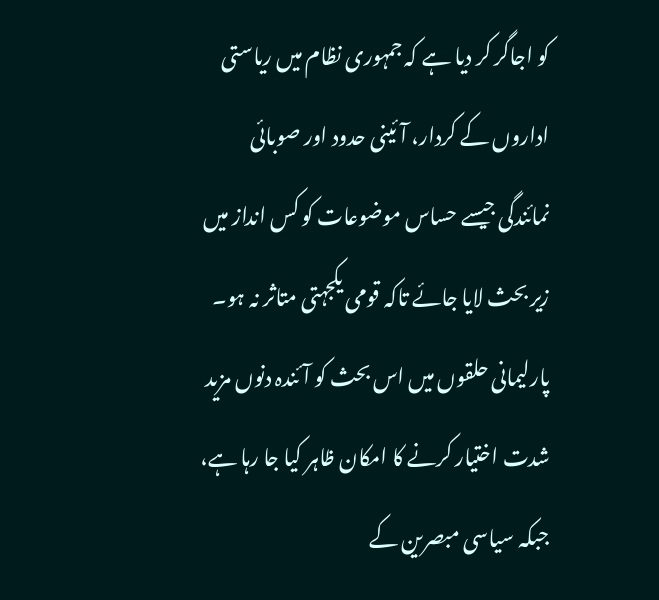کو اجاگر کر دیا ہے کہ جمہوری نظام میں ریاستی اداروں کے کردار، آئینی حدود اور صوبائی نمائندگی جیسے حساس موضوعات کو کس انداز میں زیر بحث لایا جائے تاکہ قومی یکجہتی متاثر نہ ہو۔
پارلیمانی حلقوں میں اس بحث کو آئندہ دنوں مزید شدت اختیار کرنے کا امکان ظاہر کیا جا رہا ہے، جبکہ سیاسی مبصرین کے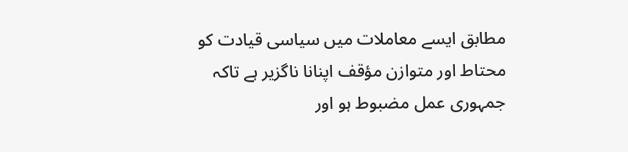مطابق ایسے معاملات میں سیاسی قیادت کو محتاط اور متوازن مؤقف اپنانا ناگزیر ہے تاکہ جمہوری عمل مضبوط ہو اور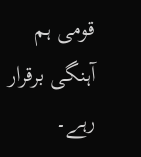قومی ہم آہنگی برقرار رہے۔